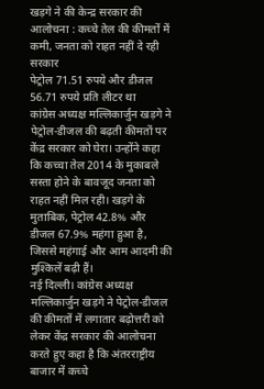खड़गे ने की केन्द्र सरकार की आलोचना : कच्चे तेल की कीमतों में कमी, जनता को राहत नहीं दे रही सरकार
पेट्रोल 71.51 रुपये और डीजल 56.71 रुपये प्रति लीटर था
कांग्रेस अध्यक्ष मल्लिकार्जुन खड़गे ने पेट्रोल-डीजल की बढ़ती कीमतों पर केंद्र सरकार को घेरा। उन्होंने कहा कि कच्चा तेल 2014 के मुकाबले सस्ता होने के बावजूद जनता को राहत नहीं मिल रही। खड़गे के मुताबिक, पेट्रोल 42.8% और डीजल 67.9% महंगा हुआ है, जिससे महंगाई और आम आदमी की मुश्किलें बढ़ी हैं।
नई दिल्ली। कांग्रेस अध्यक्ष मल्लिकार्जुन खड़गे ने पेट्रोल-डीजल की कीमतों में लगातार बढ़ोत्तरी को लेकर केंद्र सरकार की आलोचना करते हुए कहा है कि अंतरराष्ट्रीय बाजार में कच्चे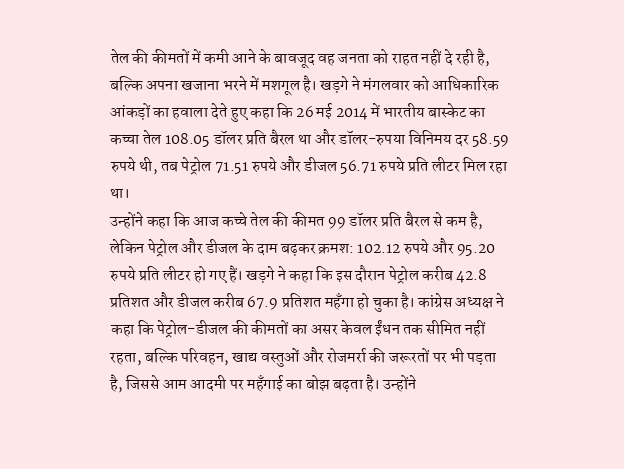तेल की कीमतों में कमी आने के बावजूद वह जनता को राहत नहीं दे रही है, बल्कि अपना खजाना भरने में मशगूल है। खड़गे ने मंगलवार को आधिकारिक आंकड़ों का हवाला देते हुए कहा कि 26 मई 2014 में भारतीय बास्केट का कच्चा तेल 108.05 डॉलर प्रति बैरल था और डॉलर-रुपया विनिमय दर 58.59 रुपये थी, तब पेट्रोल 71.51 रुपये और डीजल 56.71 रुपये प्रति लीटर मिल रहा था।
उन्होंने कहा कि आज कच्चे तेल की कीमत 99 डॉलर प्रति बैरल से कम है, लेकिन पेट्रोल और डीजल के दाम बढ़कर क्रमश: 102.12 रुपये और 95.20 रुपये प्रति लीटर हो गए हैं। खड़गे ने कहा कि इस दौरान पेट्रोल करीब 42.8 प्रतिशत और डीजल करीब 67.9 प्रतिशत महँगा हो चुका है। कांग्रेस अध्यक्ष ने कहा कि पेट्रोल-डीजल की कीमतों का असर केवल ईंधन तक सीमित नहीं रहता, बल्कि परिवहन, खाद्य वस्तुओं और रोजमर्रा की जरूरतों पर भी पड़ता है, जिससे आम आदमी पर महँगाई का बोझ बढ़ता है। उन्होंने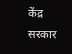केंद्र सरकार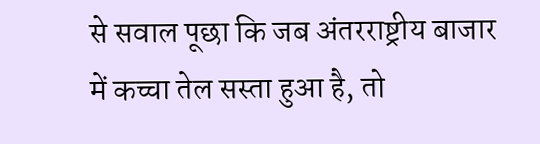से सवाल पूछा कि जब अंतरराष्ट्रीय बाजार में कच्चा तेल सस्ता हुआ है, तो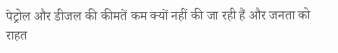पेट्रोल और डीजल की कीमतें कम क्यों नहीं की जा रही हैं और जनता को राहत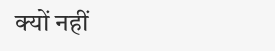क्यों नहीं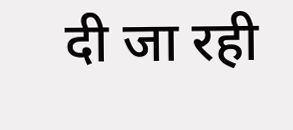दी जा रही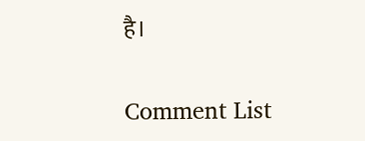है।

Comment List